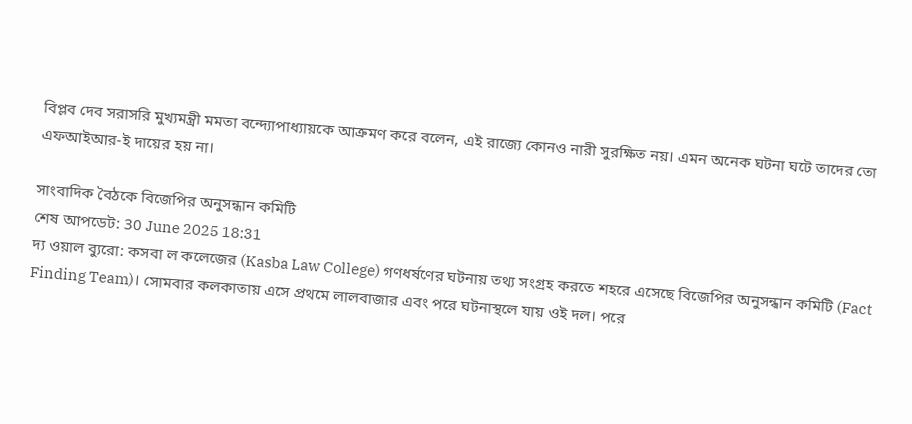বিপ্লব দেব সরাসরি মুখ্যমন্ত্রী মমতা বন্দ্যোপাধ্যায়কে আক্রমণ করে বলেন, এই রাজ্যে কোনও নারী সুরক্ষিত নয়। এমন অনেক ঘটনা ঘটে তাদের তো এফআইআর-ই দায়ের হয় না।

সাংবাদিক বৈঠকে বিজেপির অনুসন্ধান কমিটি
শেষ আপডেট: 30 June 2025 18:31
দ্য ওয়াল ব্যুরো: কসবা ল কলেজের (Kasba Law College) গণধর্ষণের ঘটনায় তথ্য সংগ্রহ করতে শহরে এসেছে বিজেপির অনুসন্ধান কমিটি (Fact Finding Team)। সোমবার কলকাতায় এসে প্রথমে লালবাজার এবং পরে ঘটনাস্থলে যায় ওই দল। পরে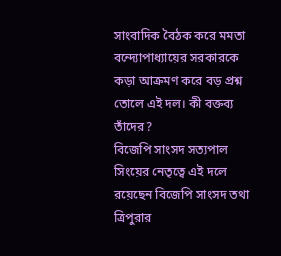সাংবাদিক বৈঠক করে মমতা বন্দ্যোপাধ্যায়ের সরকারকে কড়া আক্রমণ করে বড় প্রশ্ন তোলে এই দল। কী বক্তব্য তাঁদের?
বিজেপি সাংসদ সত্যপাল সিংয়ের নেতৃত্বে এই দলে রয়েছেন বিজেপি সাংসদ তথা ত্রিপুরার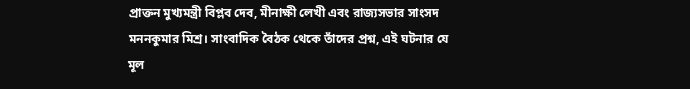প্রাক্তন মুখ্যমন্ত্রী বিপ্লব দেব, মীনাক্ষী লেখী এবং রাজ্যসভার সাংসদ মননকুমার মিশ্র। সাংবাদিক বৈঠক থেকে তাঁদের প্রশ্ন, এই ঘটনার যে মূল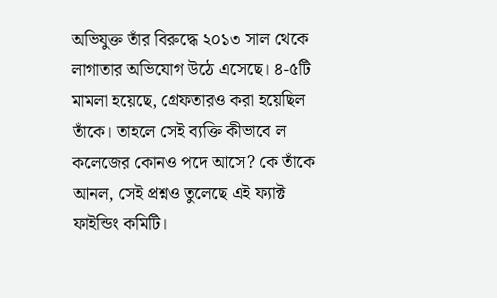অভিযুক্ত তাঁর বিরুদ্ধে ২০১৩ সাল থেকে লাগাতার অভিযোগ উঠে এসেছে। ৪-৫টি মামলা হয়েছে, গ্রেফতারও করা হয়েছিল তাঁকে। তাহলে সেই ব্যক্তি কীভাবে ল কলেজের কোনও পদে আসে? কে তাঁকে আনল, সেই প্রশ্নও তুলেছে এই ফ্যাক্ট ফাইন্ডিং কমিটি।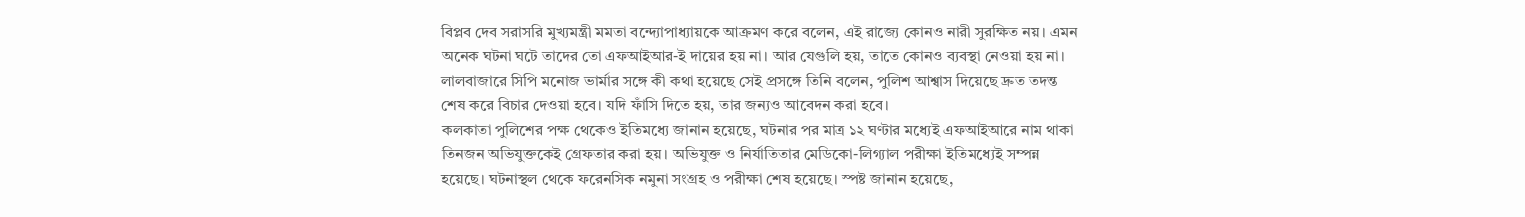বিপ্লব দেব সরাসরি মুখ্যমন্ত্রী মমতা বন্দ্যোপাধ্যায়কে আক্রমণ করে বলেন, এই রাজ্যে কোনও নারী সুরক্ষিত নয়। এমন অনেক ঘটনা ঘটে তাদের তো এফআইআর-ই দায়ের হয় না। আর যেগুলি হয়, তাতে কোনও ব্যবস্থা নেওয়া হয় না। লালবাজারে সিপি মনোজ ভার্মার সঙ্গে কী কথা হয়েছে সেই প্রসঙ্গে তিনি বলেন, পুলিশ আশ্বাস দিয়েছে দ্রুত তদন্ত শেষ করে বিচার দেওয়া হবে। যদি ফাঁসি দিতে হয়, তার জন্যও আবেদন করা হবে।
কলকাতা পুলিশের পক্ষ থেকেও ইতিমধ্যে জানান হয়েছে, ঘটনার পর মাত্র ১২ ঘণ্টার মধ্যেই এফআইআরে নাম থাকা তিনজন অভিযুক্তকেই গ্রেফতার করা হয়। অভিযুক্ত ও নির্যাতিতার মেডিকো-লিগ্যাল পরীক্ষা ইতিমধ্যেই সম্পন্ন হয়েছে। ঘটনাস্থল থেকে ফরেনসিক নমুনা সংগ্রহ ও পরীক্ষা শেষ হয়েছে। স্পষ্ট জানান হয়েছে,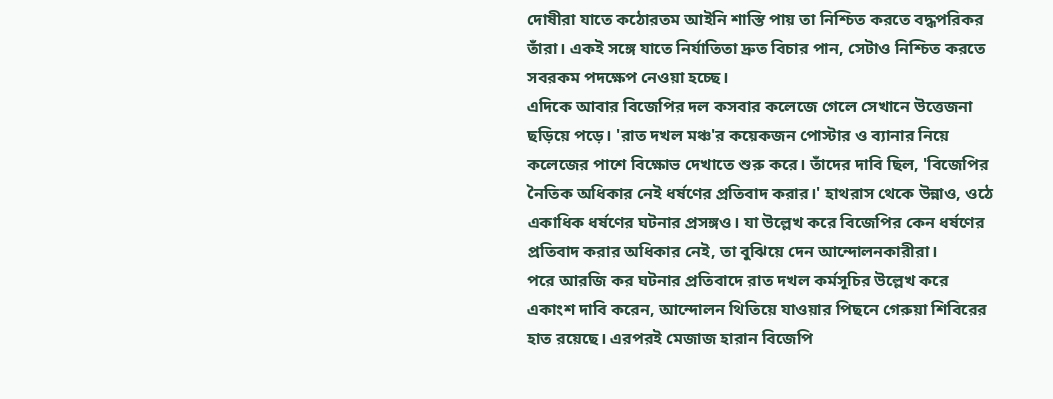দোষীরা যাতে কঠোরতম আইনি শাস্তি পায় তা নিশ্চিত করতে বদ্ধপরিকর তাঁরা। একই সঙ্গে যাতে নির্যাতিতা দ্রুত বিচার পান, সেটাও নিশ্চিত করতে সবরকম পদক্ষেপ নেওয়া হচ্ছে।
এদিকে আবার বিজেপির দল কসবার কলেজে গেলে সেখানে উত্তেজনা ছড়িয়ে পড়ে। 'রাত দখল মঞ্চ'র কয়েকজন পোস্টার ও ব্যানার নিয়ে কলেজের পাশে বিক্ষোভ দেখাতে শুরু করে। তাঁদের দাবি ছিল, 'বিজেপির নৈতিক অধিকার নেই ধর্ষণের প্রতিবাদ করার।' হাথরাস থেকে উন্নাও, ওঠে একাধিক ধর্ষণের ঘটনার প্রসঙ্গও। যা উল্লেখ করে বিজেপির কেন ধর্ষণের প্রতিবাদ করার অধিকার নেই, তা বুঝিয়ে দেন আন্দোলনকারীরা।
পরে আরজি কর ঘটনার প্রতিবাদে রাত দখল কর্মসূচির উল্লেখ করে একাংশ দাবি করেন, আন্দোলন থিতিয়ে যাওয়ার পিছনে গেরুয়া শিবিরের হাত রয়েছে। এরপরই মেজাজ হারান বিজেপি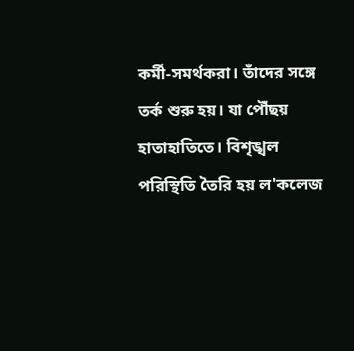কর্মী-সমর্থকরা। তাঁদের সঙ্গে তর্ক শুরু হয়। যা পৌঁছয় হাতাহাতিতে। বিশৃঙ্খল পরিস্থিতি তৈরি হয় ল'কলেজ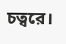চত্বরে।